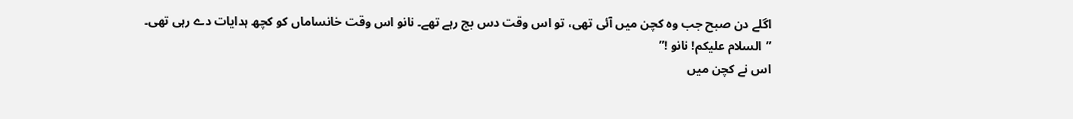اگلے دن صبح جب وہ کچن میں آئی تھی، تو اس وقت دس بج رہے تھے۔ نانو اس وقت خانساماں کو کچھ ہدایات دے رہی تھی۔
”السلام علیکم! نانو !”
اس نے کچن میں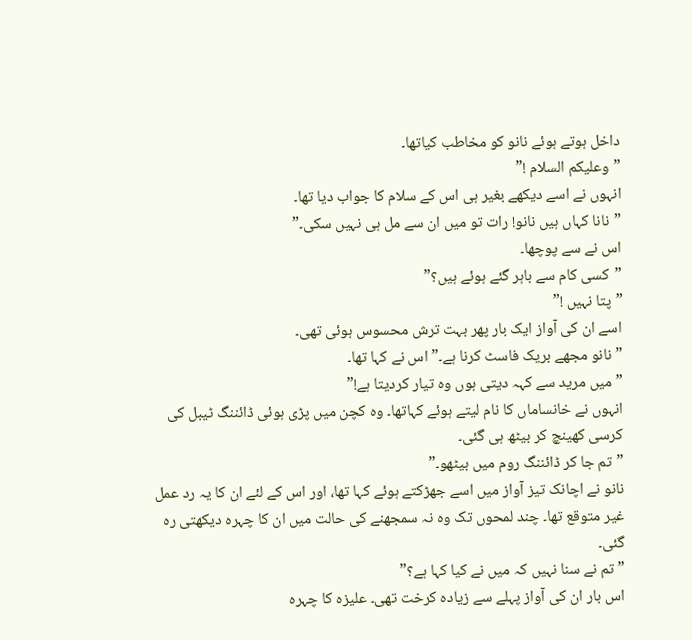داخل ہوتے ہوئے نانو کو مخاطب کیاتھا۔
”وعلیکم السلام !”
انہوں نے اسے دیکھے بغیر ہی اس کے سلام کا جواب دیا تھا۔
”نانا کہاں ہیں نانو! رات تو میں ان سے مل ہی نہیں سکی۔”
اس نے سے پوچھا۔
”کسی کام سے باہر گئے ہوئے ہیں؟”
”پتا نہیں !”
اسے ان کی آواز ایک بار پھر بہت ترش محسوس ہوئی تھی۔
”نانو مجھے بریک فاسٹ کرنا ہے۔” اس نے کہا تھا۔
”میں مرید سے کہہ دیتی ہوں وہ تیار کردیتا ہے!”
انہوں نے خانساماں کا نام لیتے ہوئے کہاتھا۔ وہ کچن میں پڑی ہوئی ڈائننگ ٹیبل کی کرسی کھینچ کر بیٹھ ہی گئی۔
”تم جا کر ڈائننگ روم میں بیٹھو۔”
نانو نے اچانک تیز آواز میں اسے جھڑکتے ہوئے کہا تھا، اور اس کے لئے ان کا یہ رد عمل غیر متوقع تھا۔ چند لمحوں تک وہ نہ سمجھنے کی حالت میں ان کا چہرہ دیکھتی رہ گئی۔
” تم نے سنا نہیں کہ میں نے کیا کہا ہے؟”
اس بار ان کی آواز پہلے سے زیادہ کرخت تھی۔ علیزہ کا چہرہ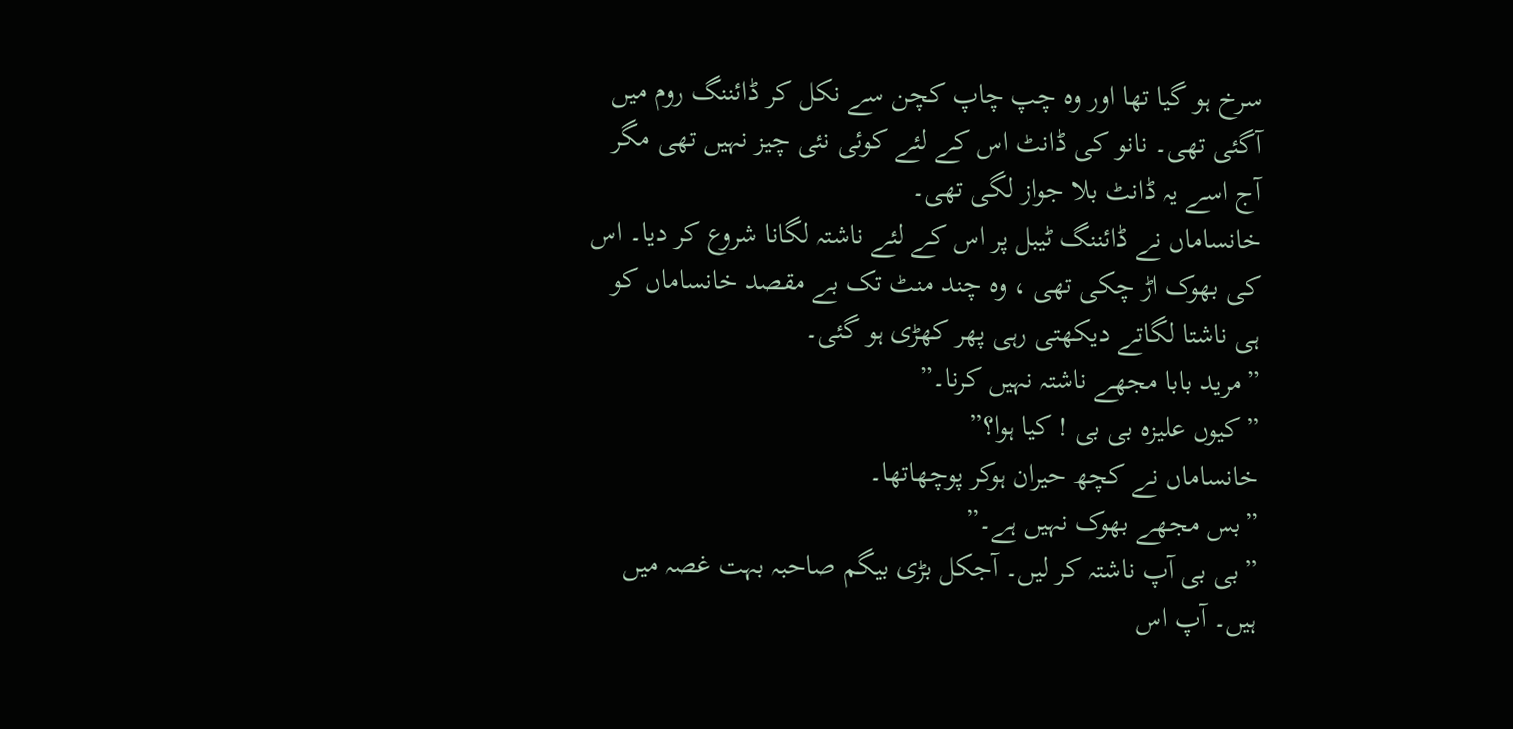سرخ ہو گیا تھا اور وہ چپ چاپ کچن سے نکل کر ڈائننگ روم میں آگئی تھی۔ نانو کی ڈانٹ اس کے لئے کوئی نئی چیز نہیں تھی مگر آج اسے یہ ڈانٹ بلا جواز لگی تھی۔
خانساماں نے ڈائننگ ٹیبل پر اس کے لئے ناشتہ لگانا شروع کر دیا۔ اس کی بھوک اڑ چکی تھی ، وہ چند منٹ تک بے مقصد خانساماں کو ہی ناشتا لگاتے دیکھتی رہی پھر کھڑی ہو گئی۔
”مرید بابا مجھے ناشتہ نہیں کرنا۔”
”کیوں علیزہ بی بی ! کیا ہوا؟”
خانساماں نے کچھ حیران ہوکر پوچھاتھا۔
”بس مجھے بھوک نہیں ہے۔”
”بی بی آپ ناشتہ کر لیں۔ آجکل بڑی بیگم صاحبہ بہت غصہ میں ہیں۔ آپ اس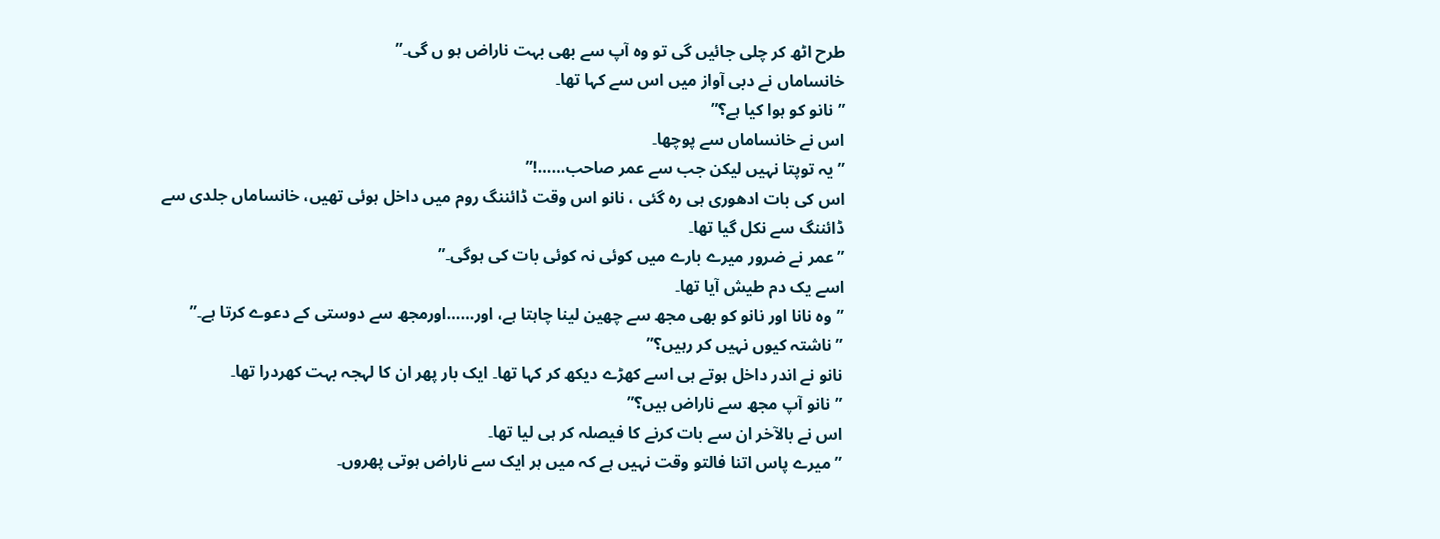طرح اٹھ کر چلی جائیں گی تو وہ آپ سے بھی بہت ناراض ہو ں گی۔”
خانساماں نے دبی آواز میں اس سے کہا تھا۔
”نانو کو ہوا کیا ہے؟”
اس نے خانساماں سے پوچھا۔
”یہ توپتا نہیں لیکن جب سے عمر صاحب……!”
اس کی بات ادھوری ہی رہ گئی ، نانو اس وقت ڈائننگ روم میں داخل ہوئی تھیں، خانساماں جلدی سے ڈائننگ سے نکل گیا تھا۔
”عمر نے ضرور میرے بارے میں کوئی نہ کوئی بات کی ہوگی۔”
اسے یک دم طیش آیا تھا۔
”وہ نانا اور نانو کو بھی مجھ سے چھین لینا چاہتا ہے، اور……اورمجھ سے دوستی کے دعوے کرتا ہے۔”
”ناشتہ کیوں نہیں کر رہیں؟”
نانو نے اندر داخل ہوتے ہی اسے کھڑے دیکھ کر کہا تھا۔ ایک بار پھر ان کا لہجہ بہت کھردرا تھا۔
”نانو آپ مجھ سے ناراض ہیں؟”
اس نے بالآخر ان سے بات کرنے کا فیصلہ کر ہی لیا تھا۔
”میرے پاس اتنا فالتو وقت نہیں ہے کہ میں ہر ایک سے ناراض ہوتی پھروں۔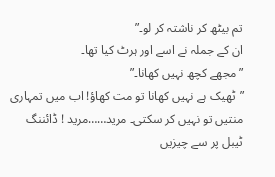تم بیٹھ کر ناشتہ کر لو۔”
ان کے جملہ نے اسے اور ہرٹ کیا تھا۔
”مجھے کچھ نہیں کھانا۔”
”ٹھیک ہے نہیں کھانا تو مت کھاؤ! اب میں تمہاری منتیں تو نہیں کر سکتی۔ مرید……مرید ! ڈائننگ ٹیبل پر سے چیزیں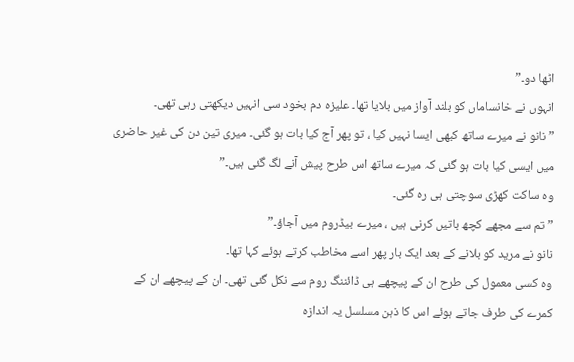اٹھا دو۔”
انہوں نے خانساماں کو بلند آواز میں بلایا تھا۔ علیزہ دم بخود سی انہیں دیکھتی رہی تھی۔
”نانو نے میرے ساتھ کبھی ایسا نہیں کیا ، تو پھر آج کیا بات ہو گئی۔ میری تین دن کی غیر حاضری میں ایسی کیا بات ہو گئی کہ میرے ساتھ اس طرح پیش آنے لگ گئی ہیں۔”
وہ ساکت کھڑی سوچتی ہی رہ گئی۔
” تم سے مجھے کچھ باتیں کرنی ہیں ، میرے بیڈروم میں آجاؤ۔”
نانو نے مرید کو بلانے کے بعد ایک بار پھر اسے مخاطب کرتے ہوئے کہا تھا۔
وہ کسی معمول کی طرح ان کے پیچھے ہی ڈائننگ روم سے نکل گئی تھی۔ ان کے پیچھے ان کے کمرے کی طرف جاتے ہوئے اس کا ذہن مسلسل یہ اندازہ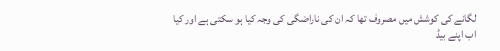لگانے کی کوشش میں مصروف تھا کہ ان کی ناراضگی کی وجہ کیا ہو سکتی ہے اور کیا اب اپنے بیڈ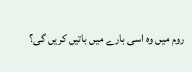روم میں وہ اسی بارے میں باتیں کریں گی؟